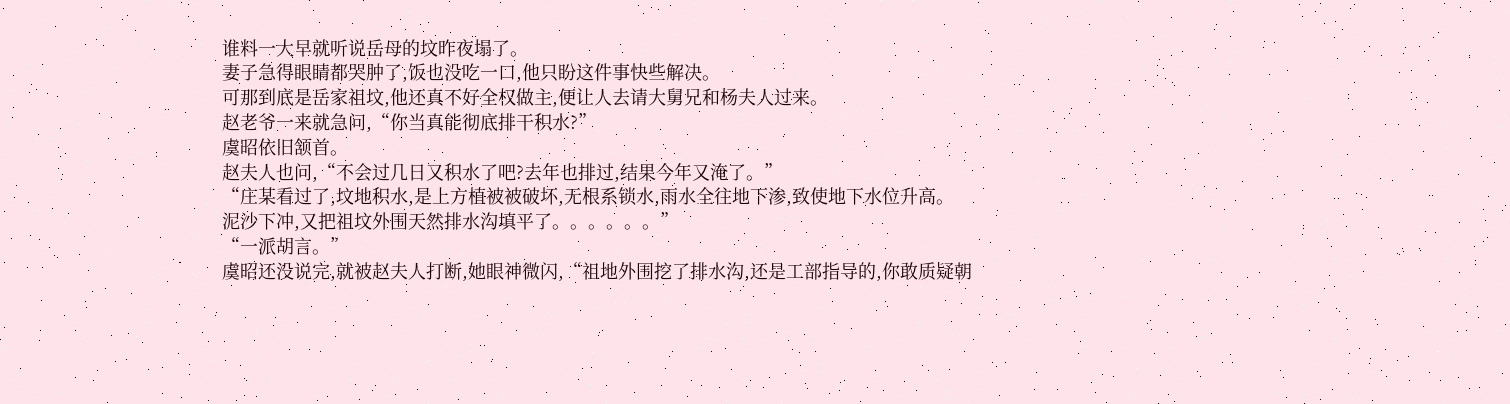谁料一大早就听说岳母的坟昨夜塌了。
妻子急得眼睛都哭肿了,饭也没吃一口,他只盼这件事快些解决。
可那到底是岳家祖坟,他还真不好全权做主,便让人去请大舅兄和杨夫人过来。
赵老爷一来就急问,“你当真能彻底排干积水?”
虞昭依旧颔首。
赵夫人也问,“不会过几日又积水了吧?去年也排过,结果今年又淹了。”
“庄某看过了,坟地积水,是上方植被被破坏,无根系锁水,雨水全往地下渗,致使地下水位升高。
泥沙下冲,又把祖坟外围天然排水沟填平了。。。。。。”
“一派胡言。”
虞昭还没说完,就被赵夫人打断,她眼神微闪,“祖地外围挖了排水沟,还是工部指导的,你敢质疑朝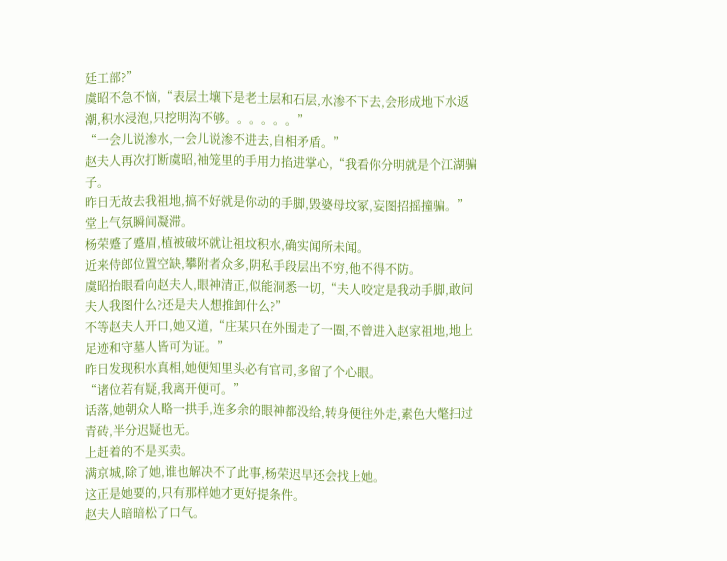廷工部?”
虞昭不急不恼,“表层土壤下是老土层和石层,水渗不下去,会形成地下水返潮,积水浸泡,只挖明沟不够。。。。。。”
“一会儿说渗水,一会儿说渗不进去,自相矛盾。”
赵夫人再次打断虞昭,袖笼里的手用力掐进掌心,“我看你分明就是个江湖骗子。
昨日无故去我祖地,搞不好就是你动的手脚,毁婆母坟冢,妄图招摇撞骗。”
堂上气氛瞬间凝滞。
杨荣蹙了蹙眉,植被破坏就让祖坟积水,确实闻所未闻。
近来侍郎位置空缺,攀附者众多,阴私手段层出不穷,他不得不防。
虞昭抬眼看向赵夫人,眼神清正,似能洞悉一切,“夫人咬定是我动手脚,敢问夫人我图什么?还是夫人想推卸什么?”
不等赵夫人开口,她又道,“庄某只在外围走了一圈,不曾进入赵家祖地,地上足迹和守墓人皆可为证。”
昨日发现积水真相,她便知里头必有官司,多留了个心眼。
“诸位若有疑,我离开便可。”
话落,她朝众人略一拱手,连多余的眼神都没给,转身便往外走,素色大氅扫过青砖,半分迟疑也无。
上赶着的不是买卖。
满京城,除了她,谁也解决不了此事,杨荣迟早还会找上她。
这正是她要的,只有那样她才更好提条件。
赵夫人暗暗松了口气。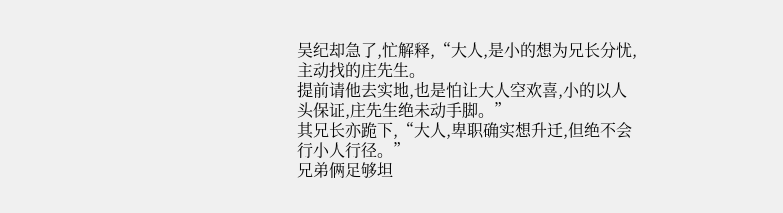吴纪却急了,忙解释,“大人,是小的想为兄长分忧,主动找的庄先生。
提前请他去实地,也是怕让大人空欢喜,小的以人头保证,庄先生绝未动手脚。”
其兄长亦跪下,“大人,卑职确实想升迁,但绝不会行小人行径。”
兄弟俩足够坦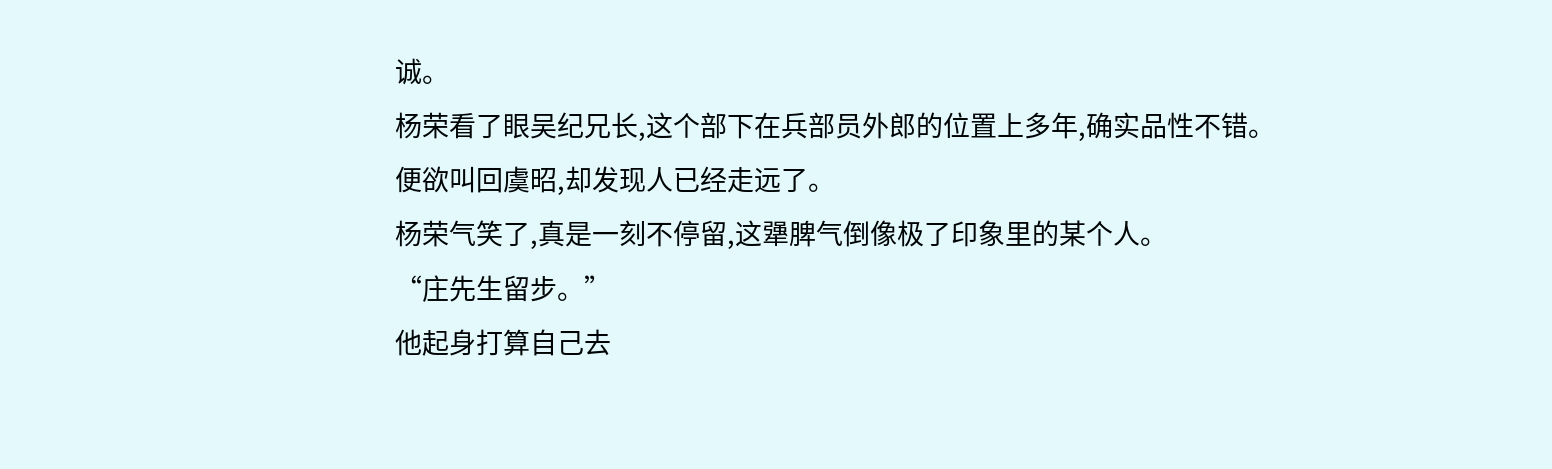诚。
杨荣看了眼吴纪兄长,这个部下在兵部员外郎的位置上多年,确实品性不错。
便欲叫回虞昭,却发现人已经走远了。
杨荣气笑了,真是一刻不停留,这犟脾气倒像极了印象里的某个人。
“庄先生留步。”
他起身打算自己去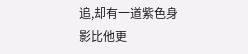追,却有一道紫色身影比他更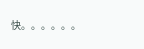快。。。。。。